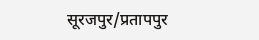सूरजपुर/प्रतापपुर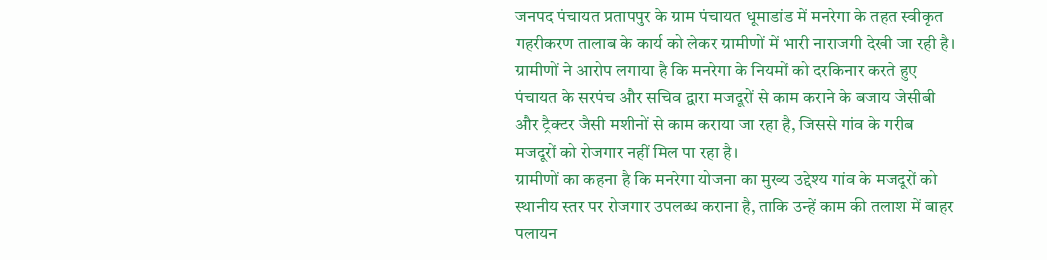जनपद पंचायत प्रतापपुर के ग्राम पंचायत धूमाडांड में मनरेगा के तहत स्वीकृत गहरीकरण तालाब के कार्य को लेकर ग्रामीणों में भारी नाराजगी देखी जा रही है। ग्रामीणों ने आरोप लगाया है कि मनरेगा के नियमों को दरकिनार करते हुए पंचायत के सरपंच और सचिव द्वारा मजदूरों से काम कराने के बजाय जेसीबी और ट्रैक्टर जैसी मशीनों से काम कराया जा रहा है, जिससे गांव के गरीब मजदूरों को रोजगार नहीं मिल पा रहा है।
ग्रामीणों का कहना है कि मनरेगा योजना का मुख्य उद्देश्य गांव के मजदूरों को स्थानीय स्तर पर रोजगार उपलब्ध कराना है, ताकि उन्हें काम की तलाश में बाहर पलायन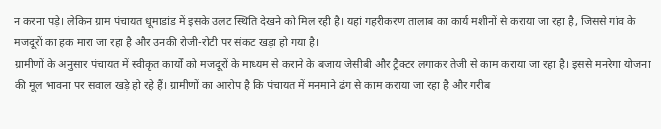न करना पड़े। लेकिन ग्राम पंचायत धूमाडांड में इसके उलट स्थिति देखने को मिल रही है। यहां गहरीकरण तालाब का कार्य मशीनों से कराया जा रहा है, जिससे गांव के मजदूरों का हक मारा जा रहा है और उनकी रोजी-रोटी पर संकट खड़ा हो गया है।
ग्रामीणों के अनुसार पंचायत में स्वीकृत कार्यों को मजदूरों के माध्यम से कराने के बजाय जेसीबी और ट्रैक्टर लगाकर तेजी से काम कराया जा रहा है। इससे मनरेगा योजना की मूल भावना पर सवाल खड़े हो रहे हैं। ग्रामीणों का आरोप है कि पंचायत में मनमाने ढंग से काम कराया जा रहा है और गरीब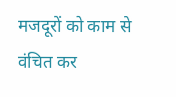मजदूरों को काम से वंचित कर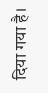दिया गया है।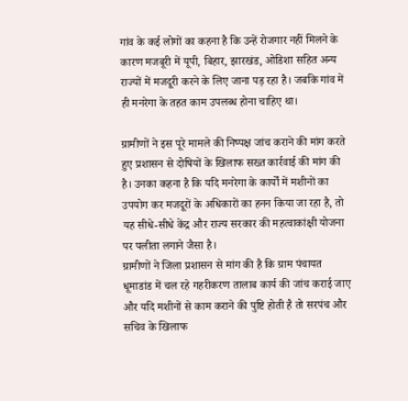गांव के कई लोगों का कहना है कि उन्हें रोजगार नहीं मिलने के कारण मजबूरी में यूपी, बिहार, झारखंड, ओडिशा सहित अन्य राज्यों में मजदूरी करने के लिए जाना पड़ रहा है। जबकि गांव में ही मनरेगा के तहत काम उपलब्ध होना चाहिए था।

ग्रामीणों ने इस पूरे मामले की निष्पक्ष जांच कराने की मांग करते हुए प्रशासन से दोषियों के खिलाफ सख्त कार्रवाई की मांग की है। उनका कहना है कि यदि मनरेगा के कार्यों में मशीनों का उपयोग कर मजदूरों के अधिकारों का हनन किया जा रहा है, तो यह सीधे-सीधे केंद्र और राज्य सरकार की महत्वाकांक्षी योजना पर पलीता लगाने जैसा है।
ग्रामीणों ने जिला प्रशासन से मांग की है कि ग्राम पंचायत धूमाडांड में चल रहे गहरीकरण तालाब कार्य की जांच कराई जाए और यदि मशीनों से काम कराने की पुष्टि होती है तो सरपंच और सचिव के खिलाफ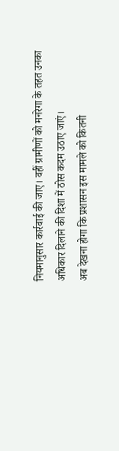नियमानुसार कार्रवाई की जाए। वहीं ग्रामीणों को मनरेगा के तहत उनका अधिकार दिलाने की दिशा में ठोस कदम उठाए जाएं।
अब देखना होगा कि प्रशासन इस मामले को कितनी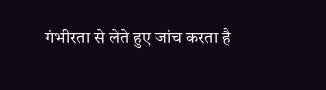गंभीरता से लेते हुए जांच करता है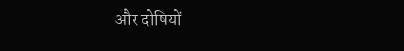और दोषियों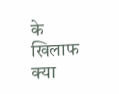के खिलाफ क्या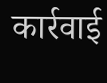कार्रवाई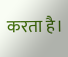करता है।